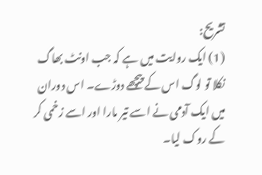تشریح:
(1) ایک روایت میں ہے کہ جب اونٹ بھاگ نکلا تو لوگ اس کے پیچھے دوڑے۔ اس دوران میں ایک آدمی نے اسے تیر مارا اور اسے زخمی کر کے روک لیا۔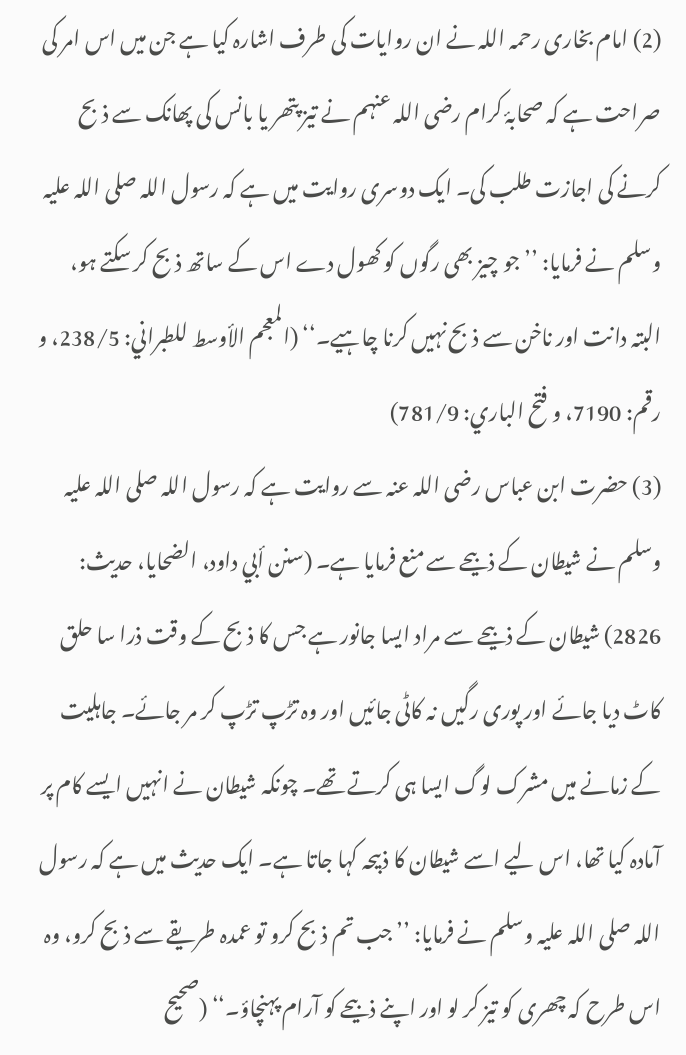(2) امام بخاری رحمہ اللہ نے ان روایات کی طرف اشارہ کیا ہے جن میں اس امر کی صراحت ہے کہ صحابۂ کرام رضی اللہ عنہم نے تیز پتھر یا بانس کی پھانک سے ذبح کرنے کی اجازت طلب کی۔ ایک دوسری روایت میں ہے کہ رسول اللہ صلی اللہ علیہ وسلم نے فرمایا: ’’جو چیز بھی رگوں کو کھول دے اس کے ساتھ ذبح کر سکتے ہو، البتہ دانت اور ناخن سے ذبح نہیں کرنا چاہیے۔‘‘ (المعجم الأوسط للطبراني: 238/5، و رقم: 7190، و فتح الباري: 781/9)
(3) حضرت ابن عباس رضی اللہ عنہ سے روایت ہے کہ رسول اللہ صلی اللہ علیہ وسلم نے شیطان کے ذبیحے سے منع فرمایا ہے۔ (سنن أبي داود، الضحایا، حدیث: 2826) شیطان کے ذبیحے سے مراد ایسا جانور ہے جس کا ذبح کے وقت ذرا سا حلق کاٹ دیا جائے اور پوری رگیں نہ کاٹی جائیں اور وہ تڑپ تڑپ کر مر جائے۔ جاہلیت کے زمانے میں مشرک لوگ ایسا ہی کرتے تھے۔ چونکہ شیطان نے انہیں ایسے کام پر آمادہ کیا تھا، اس لیے اسے شیطان کا ذبیحہ کہا جاتا ہے۔ ایک حدیث میں ہے کہ رسول اللہ صلی اللہ علیہ وسلم نے فرمایا: ’’جب تم ذبح کرو تو عمدہ طریقے سے ذبح کرو، وہ اس طرح کہ چھری کو تیز کر لو اور اپنے ذبیحے کو آرام پہنچاؤ۔‘‘ (صحیح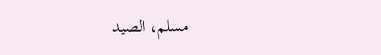مسلم، الصید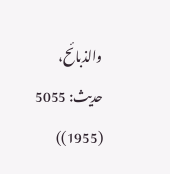والذبائح، حدیث: 5055 (1955))